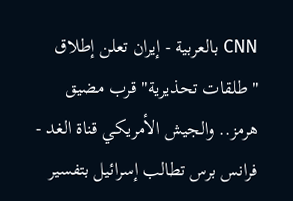CNN بالعربية - إيران تعلن إطلاق "طلقات تحذيرية" قرب مضيق هرمز.. والجيش الأمريكي قناة الغد - فرانس برس تطالب إسرائيل بتفسير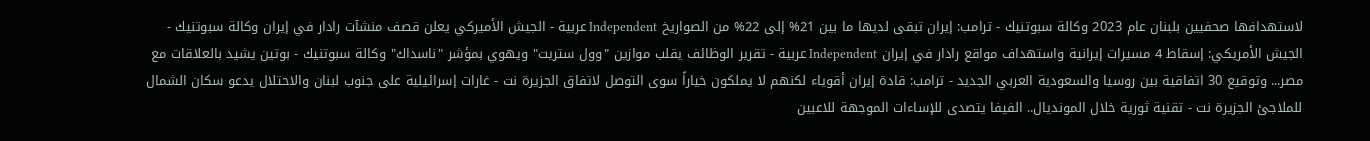لاستهدافها صحفيين بلبنان عام 2023 وكالة سبوتنيك - ترامب: إيران تبقى لديها ما بين 21% إلى 22% من الصواريخ Independent عربية - الجيش الأميركي يعلن قصف منشآت رادار في إيران وكالة سبوتنيك - الجيش الأمريكي: إسقاط 4 مسيرات إيرانية واستهداف مواقع رادار في إيران Independent عربية - تقرير الوظائف يقلب موازين "وول ستريت" ويهوي بمؤشر "ناسداك" وكالة سبوتنيك - بوتين يشيد بالعلاقات مع مصر... وتوقيع 30 اتفاقية بين روسيا والسعودية العربي الجديد - ترامب: قادة إيران أقوياء لكنهم لا يملكون خياراً سوى التوصل لاتفاق الجزيرة نت - غارات إسرائيلية على جنوب لبنان والاحتلال يدعو سكان الشمال للملاجئ الجزيرة نت - تقنية ثورية خلال المونديال.. الفيفا يتصدى للإساءات الموجهة للاعبين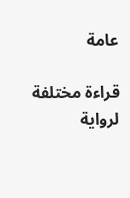عامة

قراءة مختلفة لرواية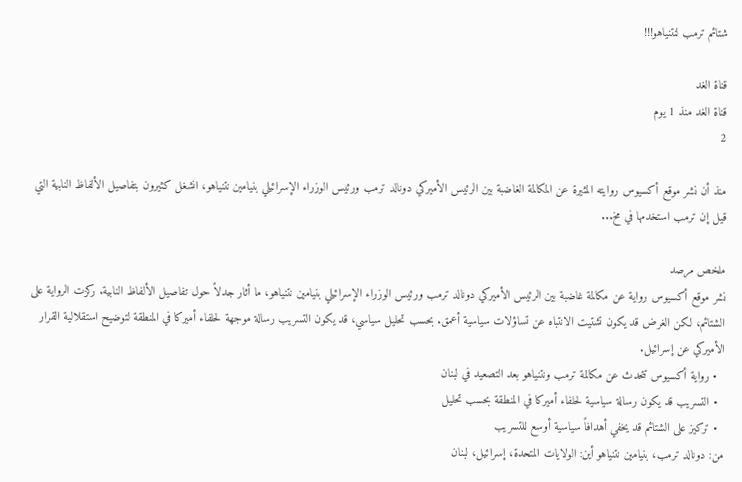شتائم ترمب لنتنياهو!!!

قناة الغد
قناة الغد منذ 1 يوم
2

منذ أن نشر موقع أكسيوس روايته المثيرة عن المكالمة الغاضبة بين الرئيس الأميركي دونالد ترمب ورئيس الوزراء الإسرائيلي بنيامين نتنياهو، انشغل كثيرون بتفاصيل الألفاظ النابية التي قيل إن ترمب استخدمها في مخ...

ملخص مرصد
نشر موقع أكسيوس رواية عن مكالمة غاضبة بين الرئيس الأميركي دونالد ترمب ورئيس الوزراء الإسرائيلي بنيامين نتنياهو، ما أثار جدلاً حول تفاصيل الألفاظ النابية. ركزت الرواية على الشتائم، لكن الغرض قد يكون تشتيت الانتباه عن تساؤلات سياسية أعمق. بحسب تحليل سياسي، قد يكون التسريب رسالة موجهة لحلفاء أميركا في المنطقة لتوضيح استقلالية القرار الأميركي عن إسرائيل.
  • رواية أكسيوس تتحدث عن مكالمة ترمب ونتنياهو بعد التصعيد في لبنان
  • التسريب قد يكون رسالة سياسية لحلفاء أميركا في المنطقة بحسب تحليل
  • تركيز على الشتائم قد يخفي أهدافاً سياسية أوسع للتسريب
من: دونالد ترمب، بنيامين نتنياهو أين: الولايات المتحدة، إسرائيل، لبنان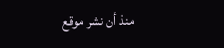منذ أن نشر موقع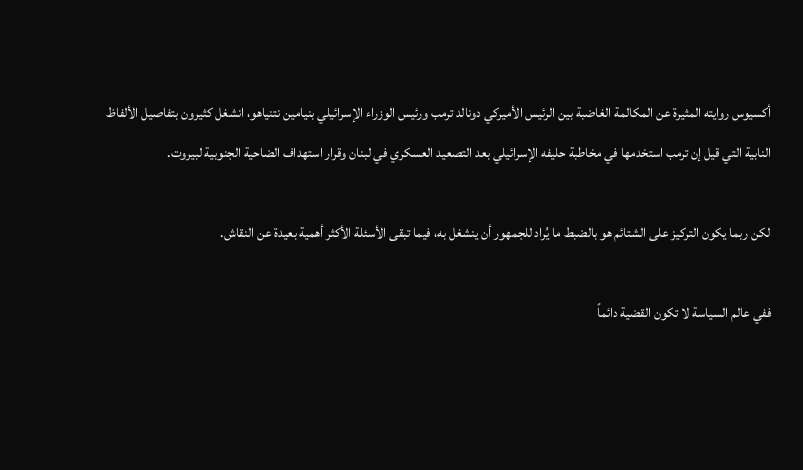أكسيوس روايته المثيرة عن المكالمة الغاضبة بين الرئيس الأميركي دونالد ترمب ورئيس الوزراء الإسرائيلي بنيامين نتنياهو، انشغل كثيرون بتفاصيل الألفاظ النابية التي قيل إن ترمب استخدمها في مخاطبة حليفه الإسرائيلي بعد التصعيد العسكري في لبنان وقرار استهداف الضاحية الجنوبية لبيروت.

لكن ربما يكون التركيز على الشتائم هو بالضبط ما يُراد للجمهور أن ينشغل به، فيما تبقى الأسئلة الأكثر أهمية بعيدة عن النقاش.

ففي عالم السياسة لا تكون القضية دائماً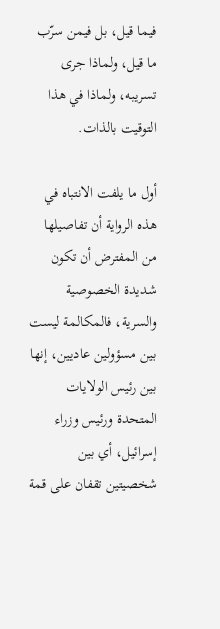فيما قيل، بل فيمن سرّب ما قيل، ولماذا جرى تسريبه، ولماذا في هذا التوقيت بالذات.

أول ما يلفت الانتباه في هذه الرواية أن تفاصيلها من المفترض أن تكون شديدة الخصوصية والسرية، فالمكالمة ليست بين مسؤولين عاديين، إنها بين رئيس الولايات المتحدة ورئيس وزراء إسرائيل، أي بين شخصيتين تقفان على قمة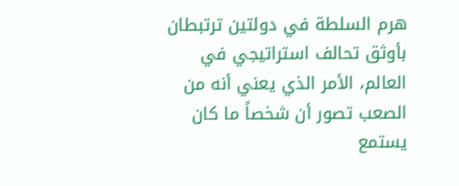هرم السلطة في دولتين ترتبطان بأوثق تحالف استراتيجي في العالم، الأمر الذي يعني أنه من الصعب تصور أن شخصاً ما كان يستمع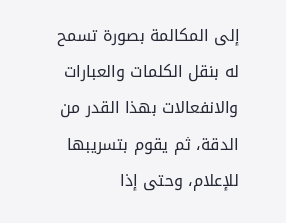إلى المكالمة بصورة تسمح له بنقل الكلمات والعبارات والانفعالات بهذا القدر من الدقة، ثم يقوم بتسريبها للإعلام، وحتى إذا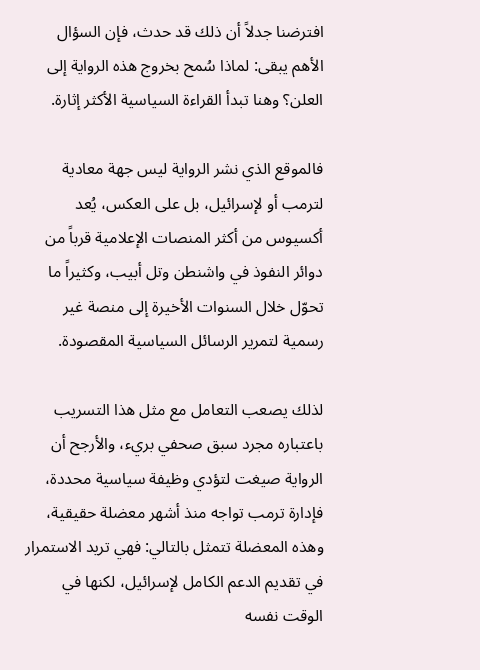افترضنا جدلاً أن ذلك قد حدث، فإن السؤال الأهم يبقى: لماذا سُمح بخروج هذه الرواية إلى العلن؟ وهنا تبدأ القراءة السياسية الأكثر إثارة.

فالموقع الذي نشر الرواية ليس جهة معادية لترمب أو لإسرائيل، بل على العكس، يُعد أكسيوس من أكثر المنصات الإعلامية قرباً من دوائر النفوذ في واشنطن وتل أبيب، وكثيراً ما تحوّل خلال السنوات الأخيرة إلى منصة غير رسمية لتمرير الرسائل السياسية المقصودة.

لذلك يصعب التعامل مع مثل هذا التسريب باعتباره مجرد سبق صحفي بريء، والأرجح أن الرواية صيغت لتؤدي وظيفة سياسية محددة، فإدارة ترمب تواجه منذ أشهر معضلة حقيقية، وهذه المعضلة تتمثل بالتالي: فهي تريد الاستمرار في تقديم الدعم الكامل لإسرائيل، لكنها في الوقت نفسه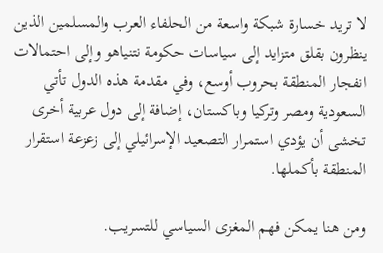لا تريد خسارة شبكة واسعة من الحلفاء العرب والمسلمين الذين ينظرون بقلق متزايد إلى سياسات حكومة نتنياهو وإلى احتمالات انفجار المنطقة بحروب أوسع، وفي مقدمة هذه الدول تأتي السعودية ومصر وتركيا وباكستان، إضافة إلى دول عربية أخرى تخشى أن يؤدي استمرار التصعيد الإسرائيلي إلى زعزعة استقرار المنطقة بأكملها.

ومن هنا يمكن فهم المغزى السياسي للتسريب.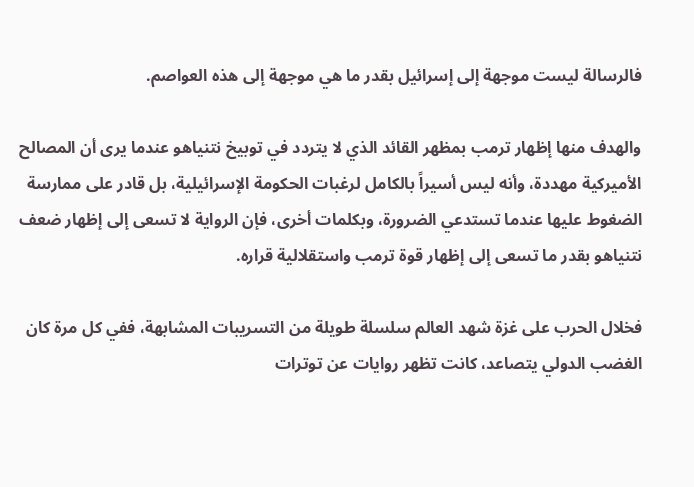فالرسالة ليست موجهة إلى إسرائيل بقدر ما هي موجهة إلى هذه العواصم.

والهدف منها إظهار ترمب بمظهر القائد الذي لا يتردد في توبيخ نتنياهو عندما يرى أن المصالح الأميركية مهددة، وأنه ليس أسيراً بالكامل لرغبات الحكومة الإسرائيلية، بل قادر على ممارسة الضغوط عليها عندما تستدعي الضرورة، وبكلمات أخرى، فإن الرواية لا تسعى إلى إظهار ضعف نتنياهو بقدر ما تسعى إلى إظهار قوة ترمب واستقلالية قراره.

فخلال الحرب على غزة شهد العالم سلسلة طويلة من التسريبات المشابهة، ففي كل مرة كان الغضب الدولي يتصاعد، كانت تظهر روايات عن توترات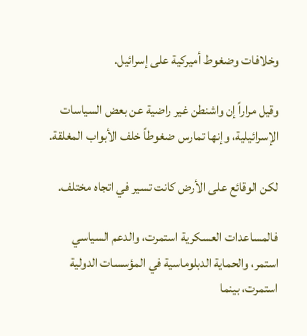وخلافات وضغوط أميركية على إسرائيل.

وقيل مراراً إن واشنطن غير راضية عن بعض السياسات الإسرائيلية، وإنها تمارس ضغوطاً خلف الأبواب المغلقة.

لكن الوقائع على الأرض كانت تسير في اتجاه مختلف.

فالمساعدات العسكرية استمرت، والدعم السياسي استمر، والحماية الدبلوماسية في المؤسسات الدولية استمرت، بينما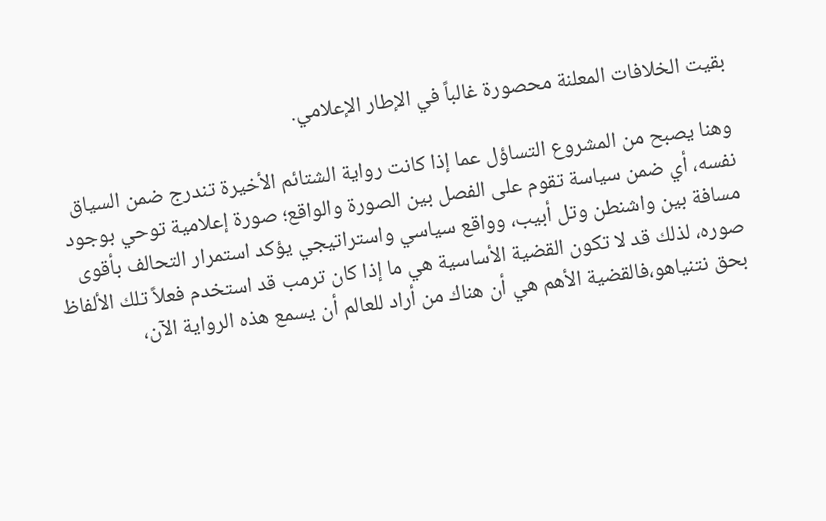بقيت الخلافات المعلنة محصورة غالباً في الإطار الإعلامي.

وهنا يصبح من المشروع التساؤل عما إذا كانت رواية الشتائم الأخيرة تندرج ضمن السياق نفسه، أي ضمن سياسة تقوم على الفصل بين الصورة والواقع؛ صورة إعلامية توحي بوجود مسافة بين واشنطن وتل أبيب، وواقع سياسي واستراتيجي يؤكد استمرار التحالف بأقوى صوره، لذلك قد لا تكون القضية الأساسية هي ما إذا كان ترمب قد استخدم فعلاً تلك الألفاظ بحق نتنياهو،فالقضية الأهم هي أن هناك من أراد للعالم أن يسمع هذه الرواية الآن،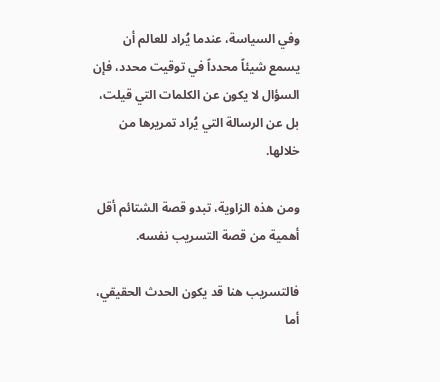وفي السياسة، عندما يُراد للعالم أن يسمع شيئاً محدداً في توقيت محدد، فإن السؤال لا يكون عن الكلمات التي قيلت، بل عن الرسالة التي يُراد تمريرها من خلالها.

ومن هذه الزاوية، تبدو قصة الشتائم أقل أهمية من قصة التسريب نفسه.

فالتسريب هنا قد يكون الحدث الحقيقي، أما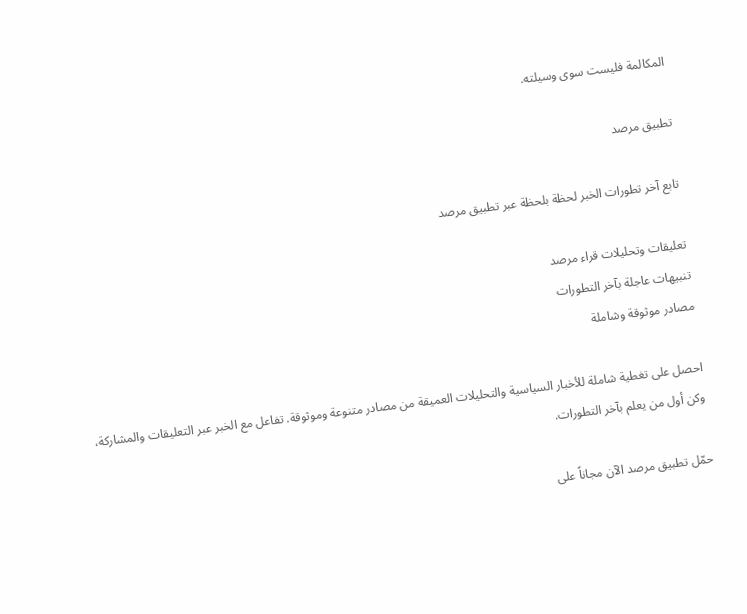المكالمة فليست سوى وسيلته.

تطبيق مرصد

تابع آخر تطورات الخبر لحظة بلحظة عبر تطبيق مرصد

تعليقات وتحليلات قراء مرصد
تنبيهات عاجلة بآخر التطورات
مصادر موثوقة وشاملة

احصل على تغطية شاملة للأخبار السياسية والتحليلات العميقة من مصادر متنوعة وموثوقة. تفاعل مع الخبر عبر التعليقات والمشاركة، وكن أول من يعلم بآخر التطورات.

حمّل تطبيق مرصد الآن مجاناً على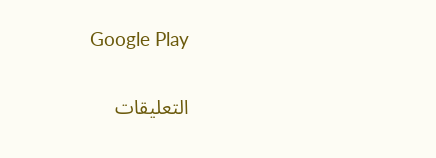Google Play

التعليقات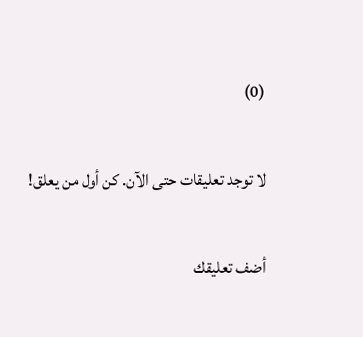(0)

لا توجد تعليقات حتى الآن. كن أول من يعلق!

أضف تعليقك